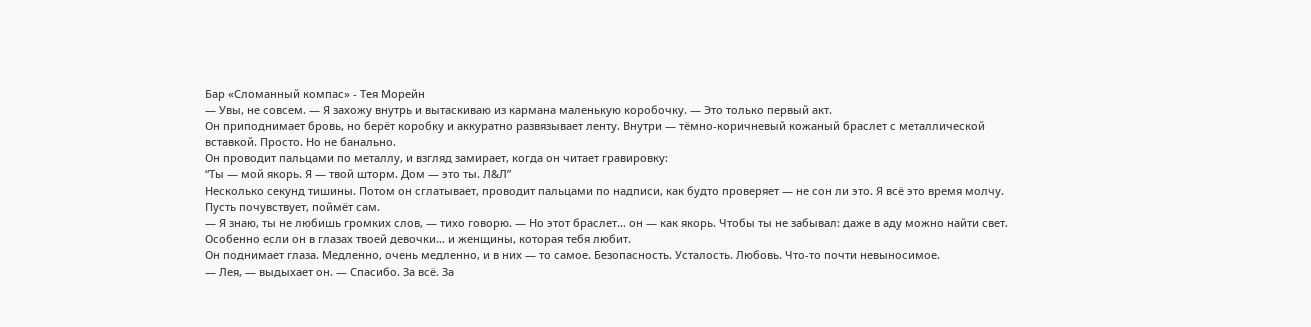Бар «Сломанный компас» - Тея Морейн
— Увы, не совсем. — Я захожу внутрь и вытаскиваю из кармана маленькую коробочку. — Это только первый акт.
Он приподнимает бровь, но берёт коробку и аккуратно развязывает ленту. Внутри — тёмно-коричневый кожаный браслет с металлической вставкой. Просто. Но не банально.
Он проводит пальцами по металлу, и взгляд замирает, когда он читает гравировку:
“Ты — мой якорь. Я — твой шторм. Дом — это ты. Л&Л”
Несколько секунд тишины. Потом он сглатывает, проводит пальцами по надписи, как будто проверяет — не сон ли это. Я всё это время молчу. Пусть почувствует, поймёт сам.
— Я знаю, ты не любишь громких слов, — тихо говорю. — Но этот браслет… он — как якорь. Чтобы ты не забывал: даже в аду можно найти свет. Особенно если он в глазах твоей девочки… и женщины, которая тебя любит.
Он поднимает глаза. Медленно, очень медленно, и в них — то самое. Безопасность. Усталость. Любовь. Что-то почти невыносимое.
— Лея, — выдыхает он. — Спасибо. За всё. За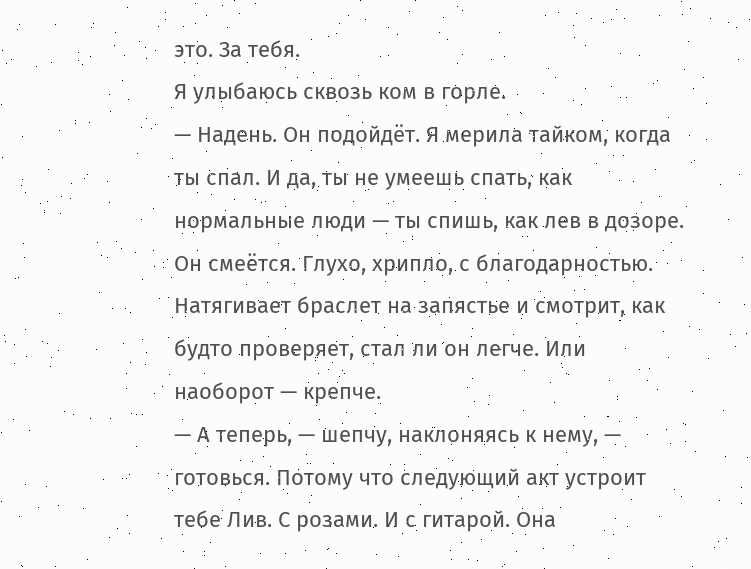это. За тебя.
Я улыбаюсь сквозь ком в горле.
— Надень. Он подойдёт. Я мерила тайком, когда ты спал. И да, ты не умеешь спать, как нормальные люди — ты спишь, как лев в дозоре.
Он смеётся. Глухо, хрипло, с благодарностью. Натягивает браслет на запястье и смотрит, как будто проверяет, стал ли он легче. Или наоборот — крепче.
— А теперь, — шепчу, наклоняясь к нему, — готовься. Потому что следующий акт устроит тебе Лив. С розами. И с гитарой. Она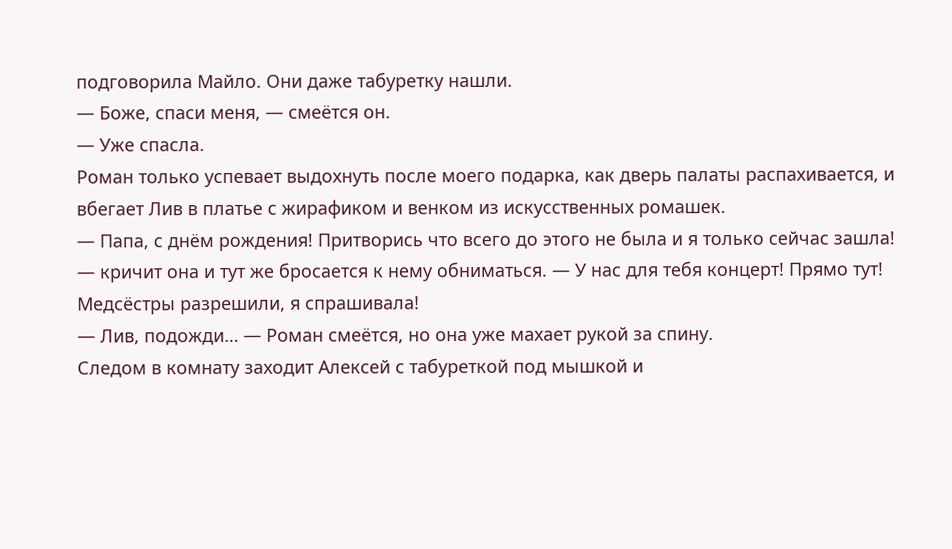подговорила Майло. Они даже табуретку нашли.
— Боже, спаси меня, — смеётся он.
— Уже спасла.
Роман только успевает выдохнуть после моего подарка, как дверь палаты распахивается, и вбегает Лив в платье с жирафиком и венком из искусственных ромашек.
— Папа, с днём рождения! Притворись что всего до этого не была и я только сейчас зашла! — кричит она и тут же бросается к нему обниматься. — У нас для тебя концерт! Прямо тут! Медсёстры разрешили, я спрашивала!
— Лив, подожди… — Роман смеётся, но она уже махает рукой за спину.
Следом в комнату заходит Алексей с табуреткой под мышкой и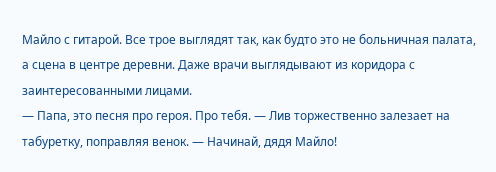Майло с гитарой. Все трое выглядят так, как будто это не больничная палата, а сцена в центре деревни. Даже врачи выглядывают из коридора с заинтересованными лицами.
— Папа, это песня про героя. Про тебя. — Лив торжественно залезает на табуретку, поправляя венок. — Начинай, дядя Майло!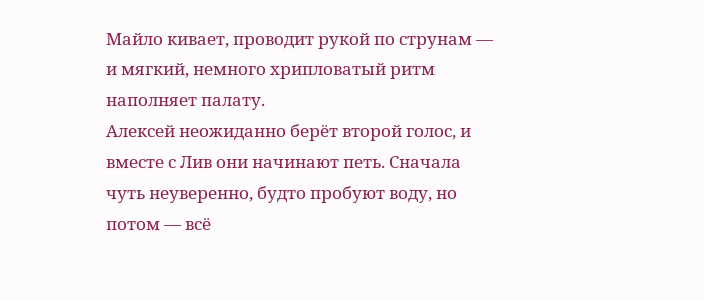Майло кивает, проводит рукой по струнам — и мягкий, немного хрипловатый ритм наполняет палату.
Алексей неожиданно берёт второй голос, и вместе с Лив они начинают петь. Сначала чуть неуверенно, будто пробуют воду, но потом — всё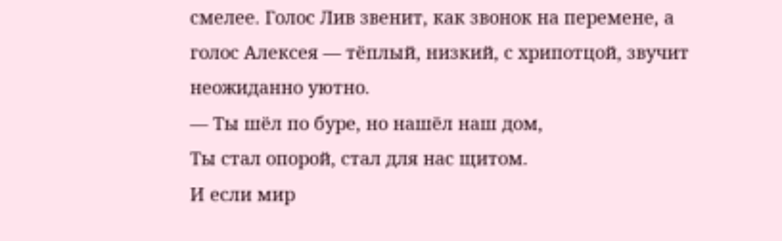смелее. Голос Лив звенит, как звонок на перемене, а голос Алексея — тёплый, низкий, с хрипотцой, звучит неожиданно уютно.
— Ты шёл по буре, но нашёл наш дом,
Ты стал опорой, стал для нас щитом.
И если мир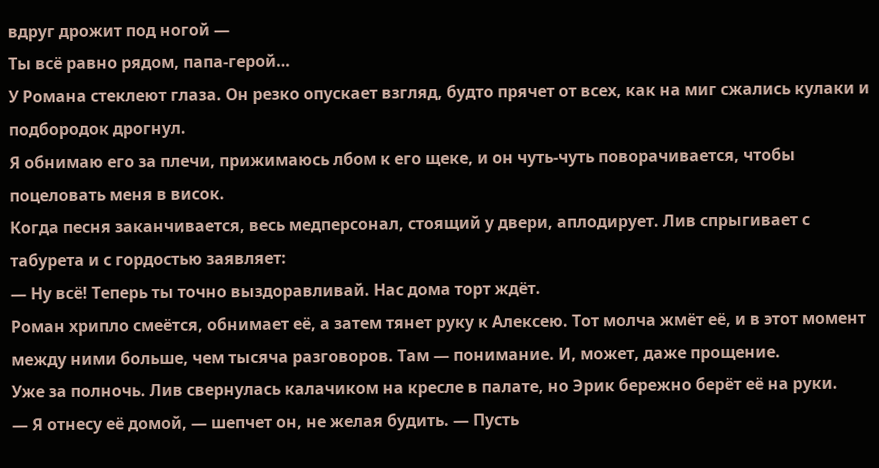вдруг дрожит под ногой —
Ты всё равно рядом, папа-герой…
У Романа стеклеют глаза. Он резко опускает взгляд, будто прячет от всех, как на миг сжались кулаки и подбородок дрогнул.
Я обнимаю его за плечи, прижимаюсь лбом к его щеке, и он чуть-чуть поворачивается, чтобы поцеловать меня в висок.
Когда песня заканчивается, весь медперсонал, стоящий у двери, аплодирует. Лив спрыгивает с табурета и с гордостью заявляет:
— Ну всё! Теперь ты точно выздоравливай. Нас дома торт ждёт.
Роман хрипло смеётся, обнимает её, а затем тянет руку к Алексею. Тот молча жмёт её, и в этот момент между ними больше, чем тысяча разговоров. Там — понимание. И, может, даже прощение.
Уже за полночь. Лив свернулась калачиком на кресле в палате, но Эрик бережно берёт её на руки.
— Я отнесу её домой, — шепчет он, не желая будить. — Пусть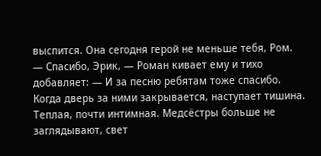выспится. Она сегодня герой не меньше тебя, Ром.
— Спасибо, Эрик, — Роман кивает ему и тихо добавляет: — И за песню ребятам тоже спасибо.
Когда дверь за ними закрывается, наступает тишина. Теплая, почти интимная. Медсёстры больше не заглядывают, свет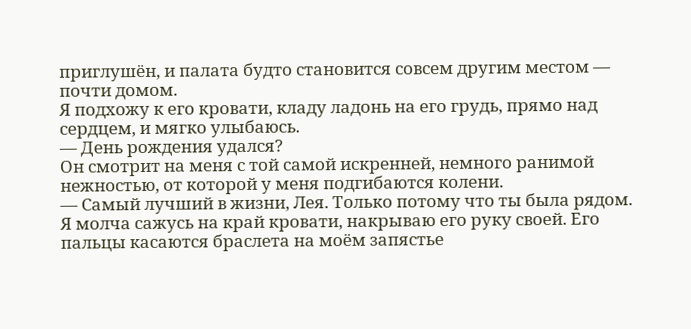приглушён, и палата будто становится совсем другим местом — почти домом.
Я подхожу к его кровати, кладу ладонь на его грудь, прямо над сердцем, и мягко улыбаюсь.
— День рождения удался?
Он смотрит на меня с той самой искренней, немного ранимой нежностью, от которой у меня подгибаются колени.
— Самый лучший в жизни, Лея. Только потому что ты была рядом.
Я молча сажусь на край кровати, накрываю его руку своей. Его пальцы касаются браслета на моём запястье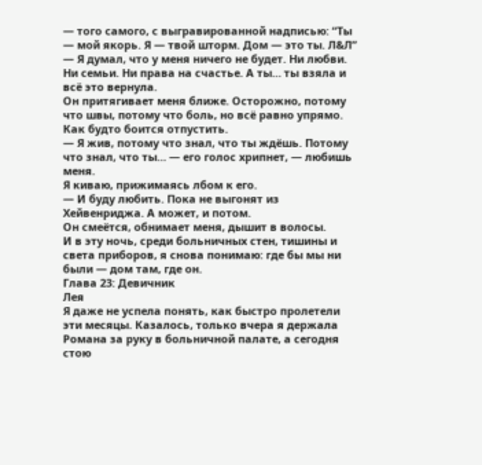— того самого, с выгравированной надписью: “Ты — мой якорь. Я — твой шторм. Дом — это ты. Л&Л”
— Я думал, что у меня ничего не будет. Ни любви. Ни семьи. Ни права на счастье. А ты… ты взяла и всё это вернула.
Он притягивает меня ближе. Осторожно, потому что швы, потому что боль, но всё равно упрямо. Как будто боится отпустить.
— Я жив, потому что знал, что ты ждёшь. Потому что знал, что ты… — его голос хрипнет, — любишь меня.
Я киваю, прижимаясь лбом к его.
— И буду любить. Пока не выгонят из Хейвенриджа. А может, и потом.
Он смеётся, обнимает меня, дышит в волосы.
И в эту ночь, среди больничных стен, тишины и света приборов, я снова понимаю: где бы мы ни были — дом там, где он.
Глава 23: Девичник
Лея
Я даже не успела понять, как быстро пролетели эти месяцы. Казалось, только вчера я держала Романа за руку в больничной палате, а сегодня стою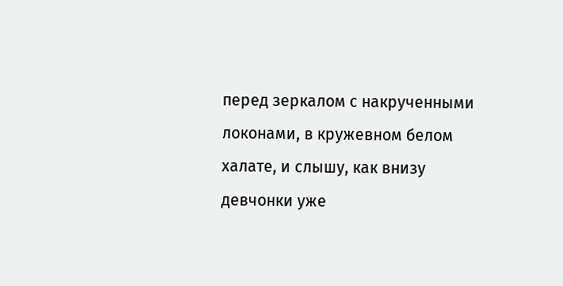перед зеркалом с накрученными локонами, в кружевном белом халате, и слышу, как внизу девчонки уже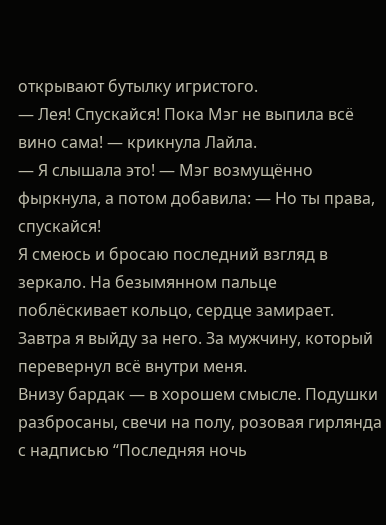открывают бутылку игристого.
— Лея! Спускайся! Пока Мэг не выпила всё вино сама! — крикнула Лайла.
— Я слышала это! — Мэг возмущённо фыркнула, а потом добавила: — Но ты права, спускайся!
Я смеюсь и бросаю последний взгляд в зеркало. На безымянном пальце поблёскивает кольцо, сердце замирает. Завтра я выйду за него. За мужчину, который перевернул всё внутри меня.
Внизу бардак — в хорошем смысле. Подушки разбросаны, свечи на полу, розовая гирлянда с надписью “Последняя ночь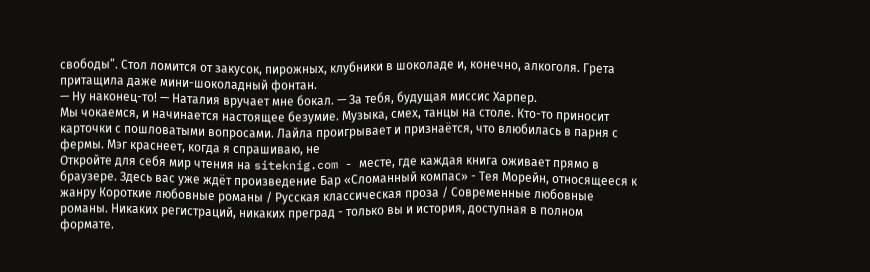свободы”. Стол ломится от закусок, пирожных, клубники в шоколаде и, конечно, алкоголя. Грета притащила даже мини-шоколадный фонтан.
— Ну наконец-то! — Наталия вручает мне бокал. — За тебя, будущая миссис Харпер.
Мы чокаемся, и начинается настоящее безумие. Музыка, смех, танцы на столе. Кто-то приносит карточки с пошловатыми вопросами. Лайла проигрывает и признаётся, что влюбилась в парня с фермы. Мэг краснеет, когда я спрашиваю, не
Откройте для себя мир чтения на siteknig.com - месте, где каждая книга оживает прямо в браузере. Здесь вас уже ждёт произведение Бар «Сломанный компас» - Тея Морейн, относящееся к жанру Короткие любовные романы / Русская классическая проза / Современные любовные романы. Никаких регистраций, никаких преград - только вы и история, доступная в полном формате.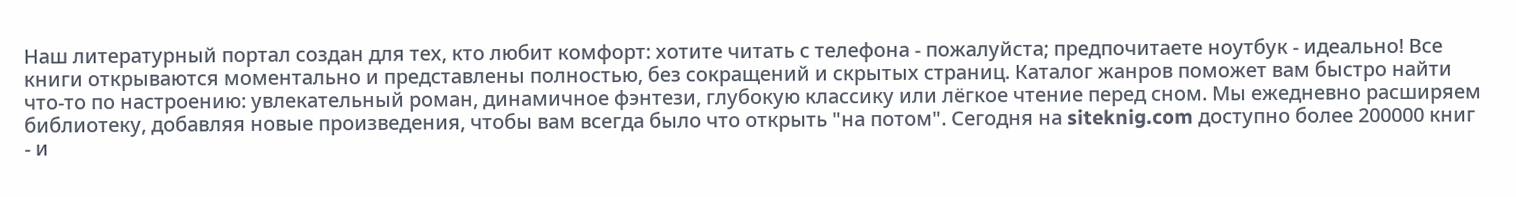Наш литературный портал создан для тех, кто любит комфорт: хотите читать с телефона - пожалуйста; предпочитаете ноутбук - идеально! Все книги открываются моментально и представлены полностью, без сокращений и скрытых страниц. Каталог жанров поможет вам быстро найти что-то по настроению: увлекательный роман, динамичное фэнтези, глубокую классику или лёгкое чтение перед сном. Мы ежедневно расширяем библиотеку, добавляя новые произведения, чтобы вам всегда было что открыть "на потом". Сегодня на siteknig.com доступно более 200000 книг - и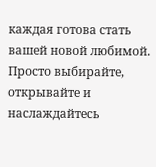каждая готова стать вашей новой любимой. Просто выбирайте, открывайте и наслаждайтесь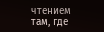чтением там, где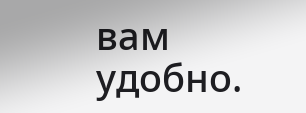вам удобно.